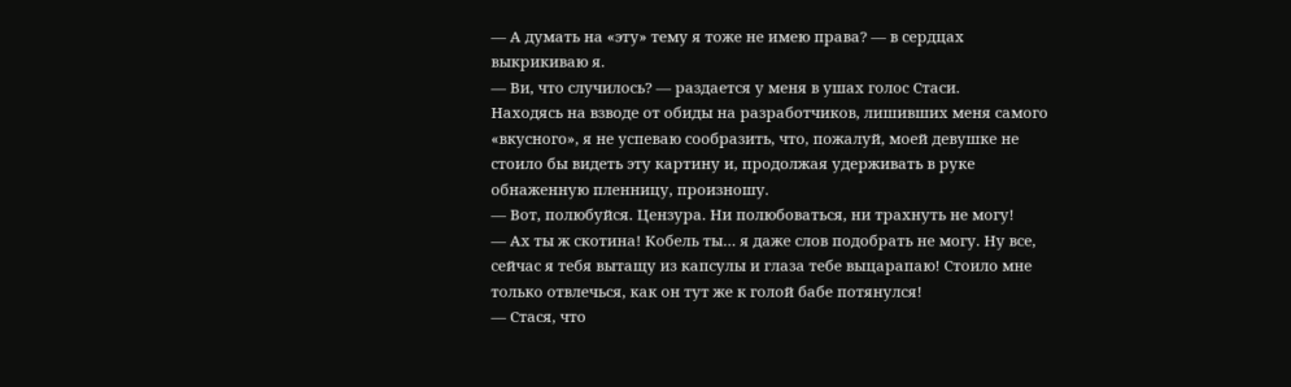— А думать на «эту» тему я тоже не имею права? — в сердцах выкрикиваю я.
— Ви, что случилось? — раздается у меня в ушах голос Стаси.
Находясь на взводе от обиды на разработчиков, лишивших меня самого «вкусного», я не успеваю сообразить, что, пожалуй, моей девушке не стоило бы видеть эту картину и, продолжая удерживать в руке обнаженную пленницу, произношу.
— Вот, полюбуйся. Цензура. Ни полюбоваться, ни трахнуть не могу!
— Ах ты ж скотина! Кобель ты… я даже слов подобрать не могу. Ну все, сейчас я тебя вытащу из капсулы и глаза тебе выцарапаю! Стоило мне только отвлечься, как он тут же к голой бабе потянулся!
— Стася, что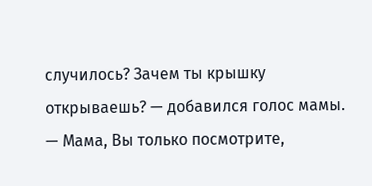случилось? Зачем ты крышку открываешь? — добавился голос мамы.
— Мама, Вы только посмотрите,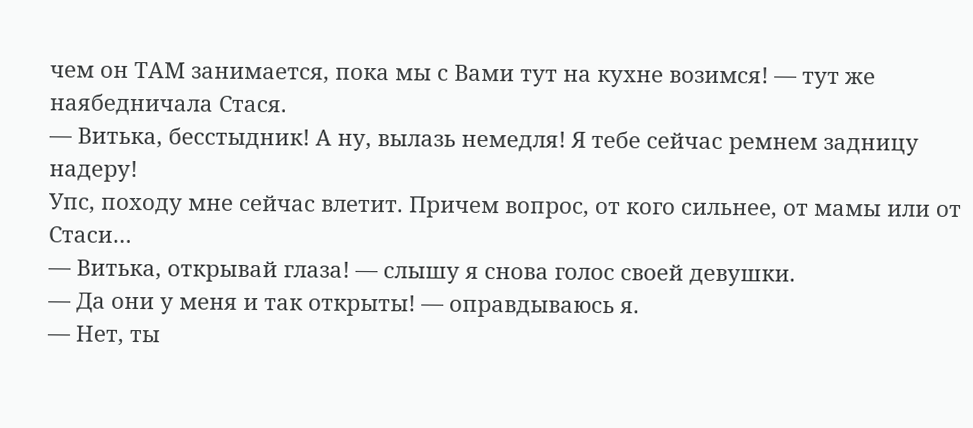чем он ТАМ занимается, пока мы с Вами тут на кухне возимся! — тут же наябедничала Стася.
— Витька, бесстыдник! А ну, вылазь немедля! Я тебе сейчас ремнем задницу надеру!
Упс, походу мне сейчас влетит. Причем вопрос, от кого сильнее, от мамы или от Стаси…
— Витька, открывай глаза! — слышу я снова голос своей девушки.
— Да они у меня и так открыты! — оправдываюсь я.
— Нет, ты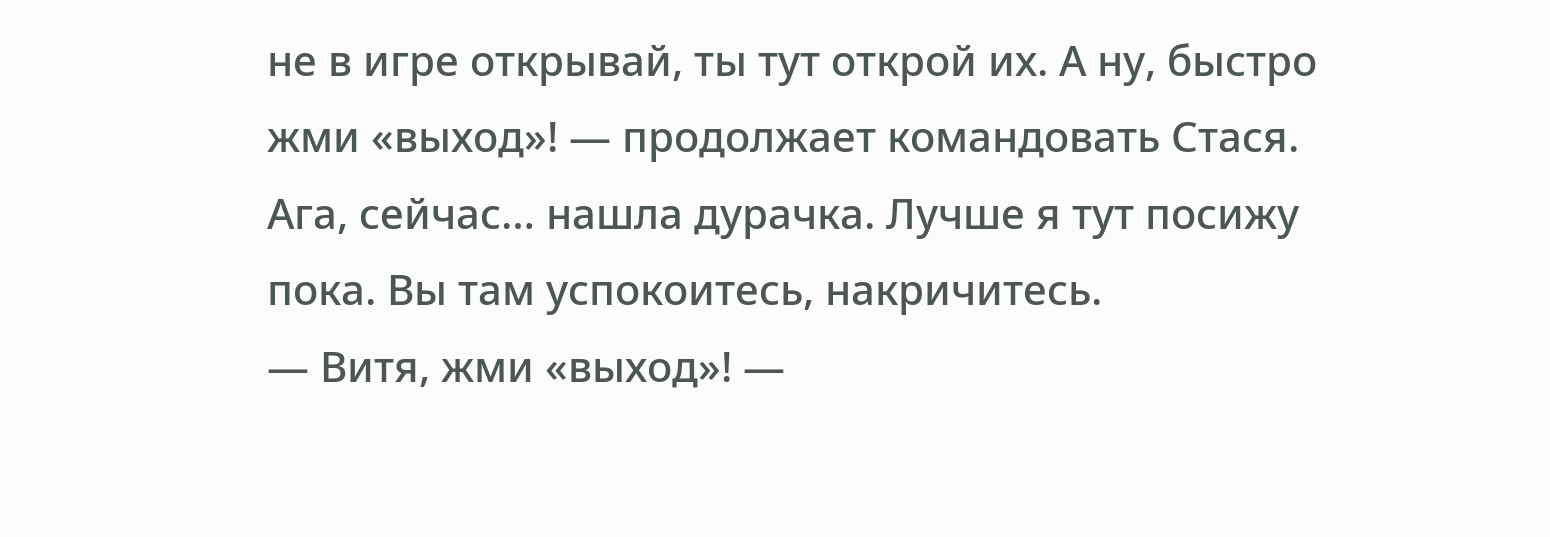не в игре открывай, ты тут открой их. А ну, быстро жми «выход»! — продолжает командовать Стася.
Ага, сейчас… нашла дурачка. Лучше я тут посижу пока. Вы там успокоитесь, накричитесь.
— Витя, жми «выход»! —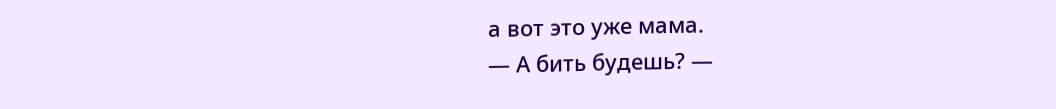а вот это уже мама.
— А бить будешь? —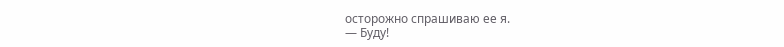осторожно спрашиваю ее я.
— Буду!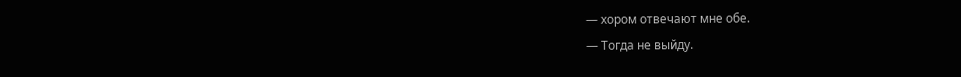— хором отвечают мне обе.
— Тогда не выйду.